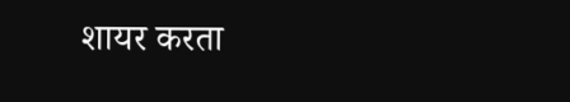शायर करता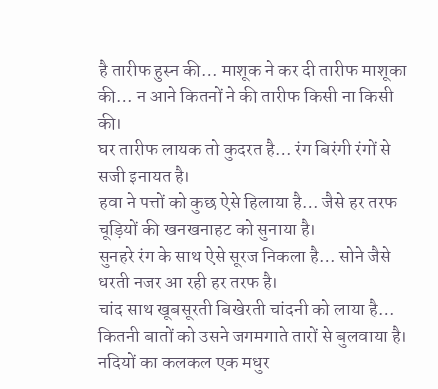है तारीफ हुस्न की… माशूक ने कर दी तारीफ माशूका की… न आने कितनों ने की तारीफ किसी ना किसी की।
घर तारीफ लायक तो कुदरत है… रंग बिरंगी रंगों से सजी इनायत है।
हवा ने पत्तों को कुछ ऐसे हिलाया है… जैसे हर तरफ चूड़ियों की खनखनाहट को सुनाया है।
सुनहरे रंग के साथ ऐसे सूरज निकला है… सोने जैसे धरती नजर आ रही हर तरफ है।
चांद साथ खूबसूरती बिखेरती चांदनी को लाया है… कितनी बातों को उसने जगमगाते तारों से बुलवाया है।
नदियों का कलकल एक मधुर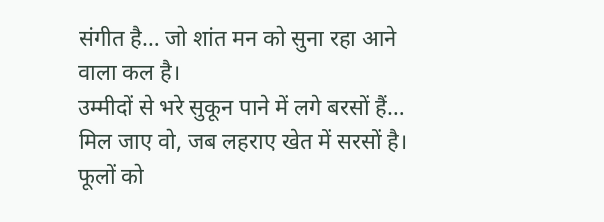संगीत है… जो शांत मन को सुना रहा आने वाला कल है।
उम्मीदों से भरे सुकून पाने में लगे बरसों हैं… मिल जाए वो, जब लहराए खेत में सरसों है।
फूलों को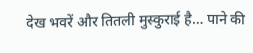देख भवरें और तितली मुस्कुराई है… पाने की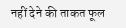नहीं देने की ताकत फूल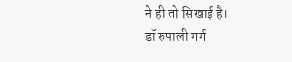ने ही तो सिखाई है।
डॉ रुपाली गर्ग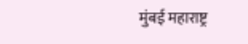मुंबई महाराष्ट्र